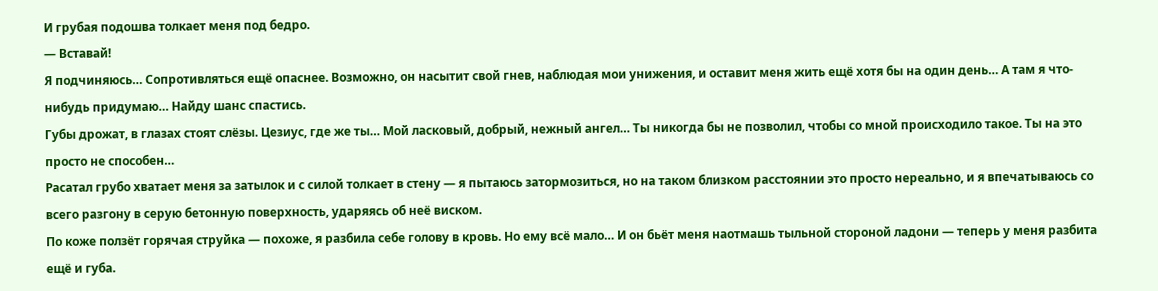И грубая подошва толкает меня под бедро.
— Вставай!
Я подчиняюсь… Сопротивляться ещё опаснее. Возможно, он насытит свой гнев, наблюдая мои унижения, и оставит меня жить ещё хотя бы на один день… А там я что-нибудь придумаю… Найду шанс спастись.
Губы дрожат, в глазах стоят слёзы. Цезиус, где же ты… Мой ласковый, добрый, нежный ангел… Ты никогда бы не позволил, чтобы со мной происходило такое. Ты на это просто не способен…
Расатал грубо хватает меня за затылок и с силой толкает в стену — я пытаюсь затормозиться, но на таком близком расстоянии это просто нереально, и я впечатываюсь со всего разгону в серую бетонную поверхность, ударяясь об неё виском.
По коже ползёт горячая струйка — похоже, я разбила себе голову в кровь. Но ему всё мало… И он бьёт меня наотмашь тыльной стороной ладони — теперь у меня разбита ещё и губа.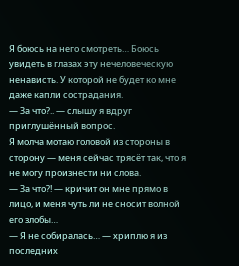Я боюсь на него смотреть… Боюсь увидеть в глазах эту нечеловеческую ненависть. У которой не будет ко мне даже капли сострадания.
— За что?.. — слышу я вдруг приглушённый вопрос.
Я молча мотаю головой из стороны в сторону — меня сейчас трясёт так, что я не могу произнести ни слова.
— За что?! — кричит он мне прямо в лицо, и меня чуть ли не сносит волной его злобы…
— Я не собиралась… — хриплю я из последних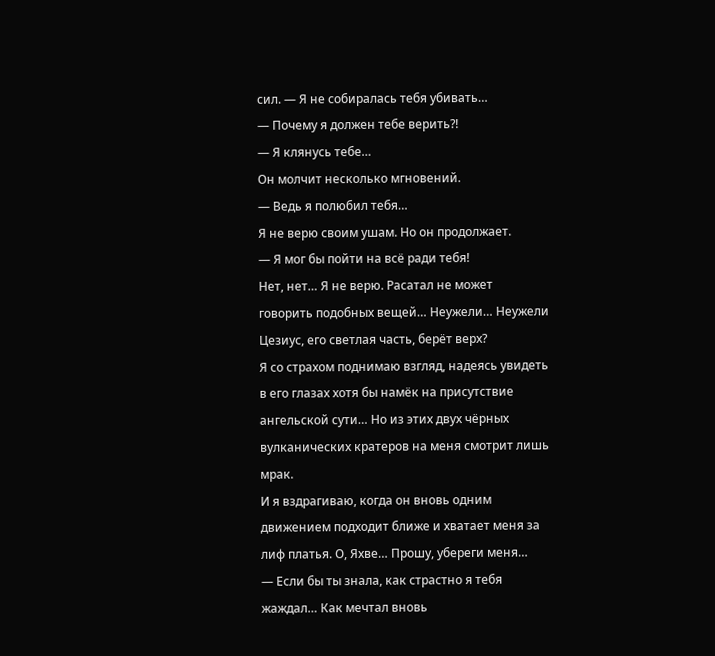сил. — Я не собиралась тебя убивать…
— Почему я должен тебе верить?!
— Я клянусь тебе…
Он молчит несколько мгновений.
— Ведь я полюбил тебя…
Я не верю своим ушам. Но он продолжает.
— Я мог бы пойти на всё ради тебя!
Нет, нет… Я не верю. Расатал не может говорить подобных вещей… Неужели… Неужели Цезиус, его светлая часть, берёт верх?
Я со страхом поднимаю взгляд, надеясь увидеть в его глазах хотя бы намёк на присутствие ангельской сути… Но из этих двух чёрных вулканических кратеров на меня смотрит лишь мрак.
И я вздрагиваю, когда он вновь одним движением подходит ближе и хватает меня за лиф платья. О, Яхве… Прошу, убереги меня…
— Если бы ты знала, как страстно я тебя жаждал… Как мечтал вновь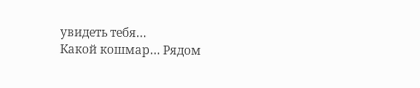увидеть тебя…
Какой кошмар… Рядом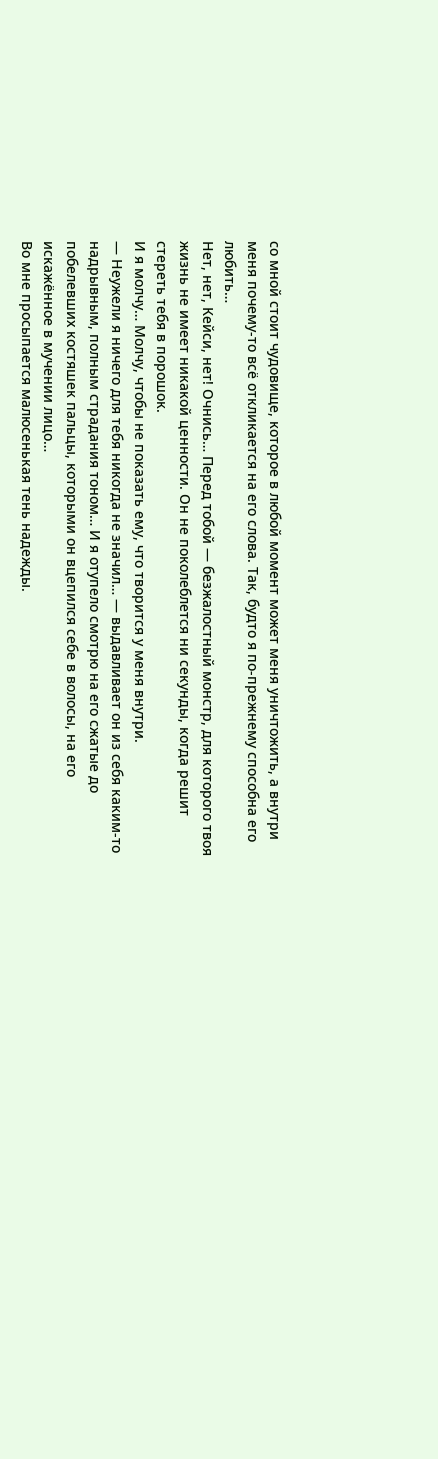со мной стоит чудовище, которое в любой момент может меня уничтожить, а внутри меня почему-то всё откликается на его слова. Так, будто я по-прежнему способна его любить…
Нет, нет, Кейси, нет! Очнись… Перед тобой — безжалостный монстр, для которого твоя жизнь не имеет никакой ценности. Он не поколеблется ни секунды, когда решит стереть тебя в порошок.
И я молчу… Молчу, чтобы не показать ему, что творится у меня внутри.
— Неужели я ничего для тебя никогда не значил… — выдавливает он из себя каким-то надрывным, полным страдания тоном… И я отупело смотрю на его сжатые до побелевших костяшек пальцы, которыми он вцепился себе в волосы, на его искажённое в мучении лицо…
Во мне просыпается малюсенькая тень надежды.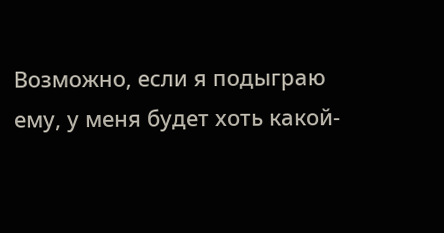Возможно, если я подыграю ему, у меня будет хоть какой-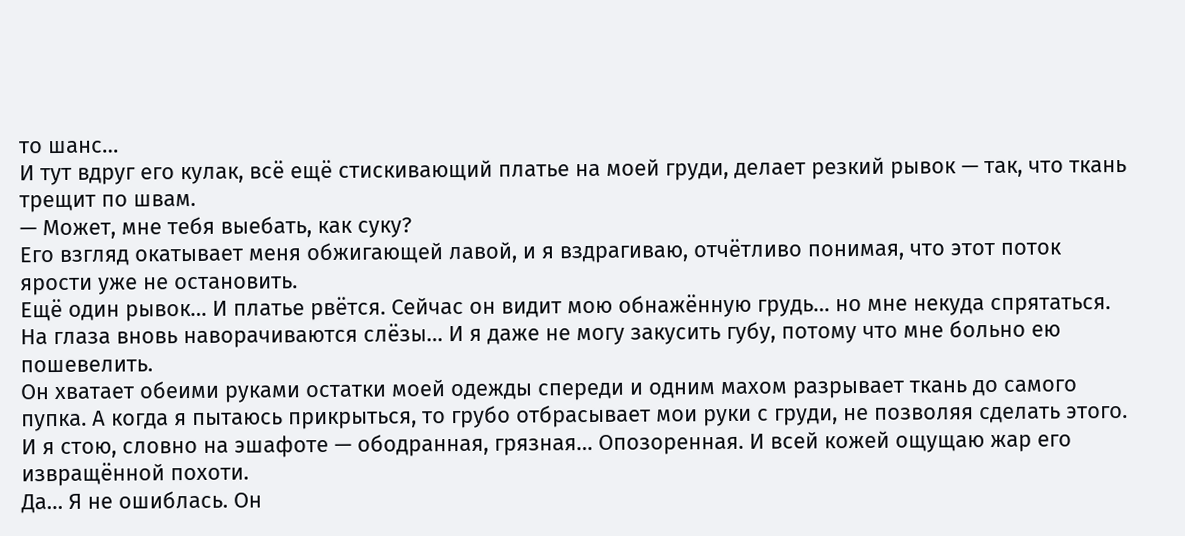то шанс…
И тут вдруг его кулак, всё ещё стискивающий платье на моей груди, делает резкий рывок — так, что ткань трещит по швам.
— Может, мне тебя выебать, как суку?
Его взгляд окатывает меня обжигающей лавой, и я вздрагиваю, отчётливо понимая, что этот поток ярости уже не остановить.
Ещё один рывок… И платье рвётся. Сейчас он видит мою обнажённую грудь… но мне некуда спрятаться. На глаза вновь наворачиваются слёзы… И я даже не могу закусить губу, потому что мне больно ею пошевелить.
Он хватает обеими руками остатки моей одежды спереди и одним махом разрывает ткань до самого пупка. А когда я пытаюсь прикрыться, то грубо отбрасывает мои руки с груди, не позволяя сделать этого.
И я стою, словно на эшафоте — ободранная, грязная… Опозоренная. И всей кожей ощущаю жар его извращённой похоти.
Да… Я не ошиблась. Он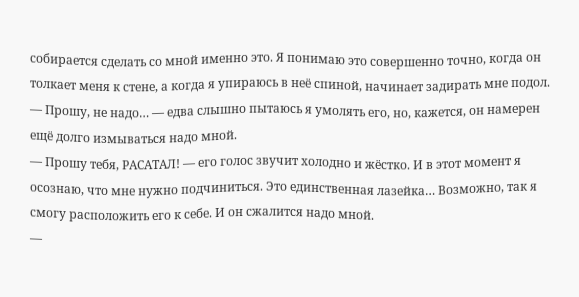собирается сделать со мной именно это. Я понимаю это совершенно точно, когда он толкает меня к стене, а когда я упираюсь в неё спиной, начинает задирать мне подол.
— Прошу, не надо… — едва слышно пытаюсь я умолять его, но, кажется, он намерен ещё долго измываться надо мной.
— Прошу тебя, РАСАТАЛ! — его голос звучит холодно и жёстко. И в этот момент я осознаю, что мне нужно подчиниться. Это единственная лазейка… Возможно, так я смогу расположить его к себе. И он сжалится надо мной.
—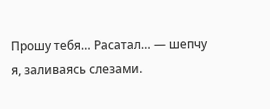Прошу тебя… Расатал… — шепчу я, заливаясь слезами.